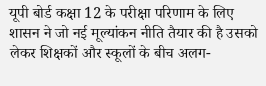यूपी बोर्ड कक्षा 12 के परीक्षा परिणाम के लिए शासन ने जो नई मूल्यांकन नीति तैयार की है उसको लेकर शिक्षकों और स्कूलों के बीच अलग-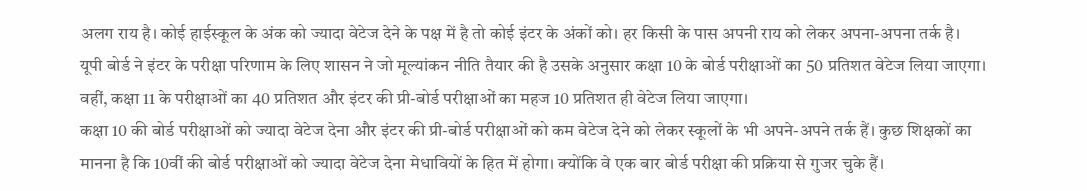अलग राय है। कोई हाईस्कूल के अंक को ज्यादा वेटेज देने के पक्ष में है तो कोई इंटर के अंकों को। हर किसी के पास अपनी राय को लेकर अपना-अपना तर्क है।
यूपी बोर्ड ने इंटर के परीक्षा परिणाम के लिए शासन ने जो मूल्यांकन नीति तैयार की है उसके अनुसार कक्षा 10 के बोर्ड परीक्षाओं का 50 प्रतिशत वेटेज लिया जाएगा। वहीं, कक्षा 11 के परीक्षाओं का 40 प्रतिशत और इंटर की प्री-बोर्ड परीक्षाओं का महज 10 प्रतिशत ही वेटेज लिया जाएगा।
कक्षा 10 की बोर्ड परीक्षाओं को ज्यादा वेटेज देना और इंटर की प्री-बोर्ड परीक्षाओं को कम वेटेज देने को लेकर स्कूलों के भी अपने-अपने तर्क हैं। कुछ शिक्षकों का मानना है कि 10वीं की बोर्ड परीक्षाओं को ज्यादा वेटेज देना मेधावियों के हित में होगा। क्योंकि वे एक बार बोर्ड परीक्षा की प्रक्रिया से गुजर चुके हैं।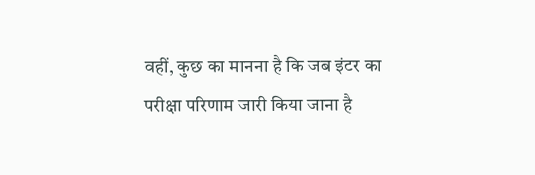वहीं, कुछ का मानना है कि जब इंटर का परीक्षा परिणाम जारी किया जाना है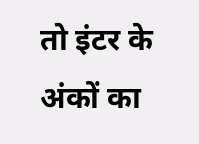तो इंटर के अंकों का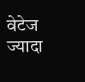वेटेज ज्यादा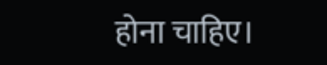होना चाहिए।